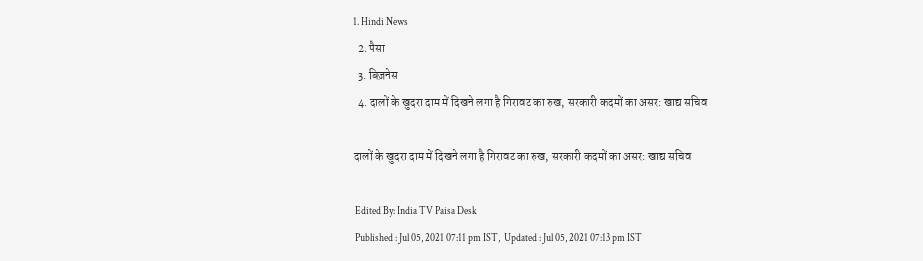1. Hindi News
  2. पैसा
  3. बिज़नेस
  4. दालों के खुदरा दाम में दिखने लगा है गिरावट का रुख, सरकारी कदमों का असर: खाद्य सचिव

दालों के खुदरा दाम में दिखने लगा है गिरावट का रुख, सरकारी कदमों का असर: खाद्य सचिव

 Edited By: India TV Paisa Desk
 Published : Jul 05, 2021 07:11 pm IST,  Updated : Jul 05, 2021 07:13 pm IST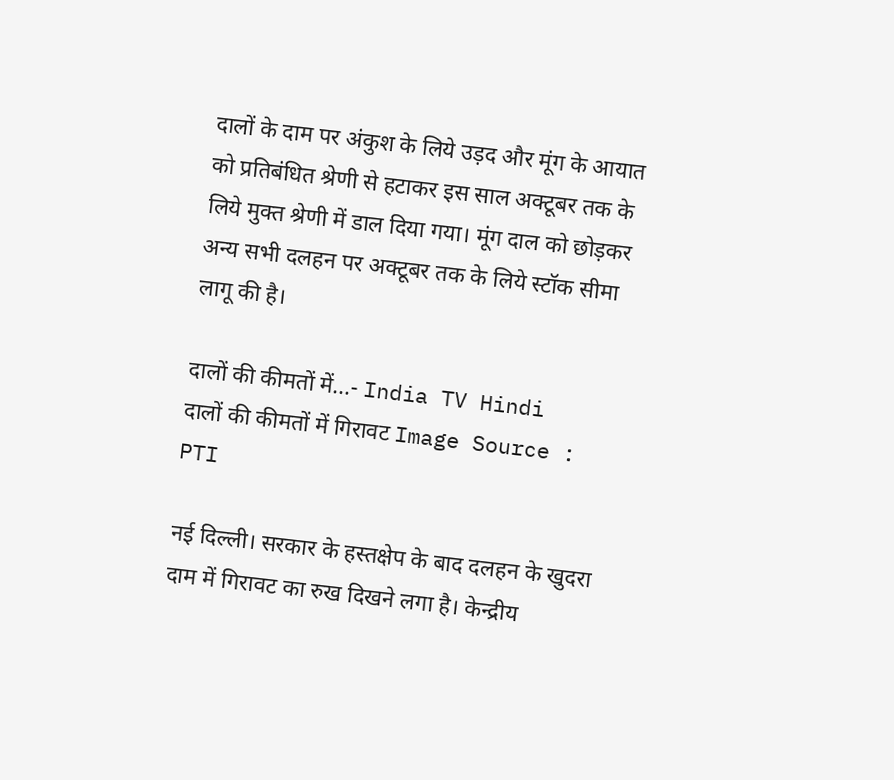दालों के दाम पर अंकुश के लिये उड़द और मूंग के आयात को प्रतिबंधित श्रेणी से हटाकर इस साल अक्टूबर तक के लिये मुक्त श्रेणी में डाल दिया गया। मूंग दाल को छोड़कर अन्य सभी दलहन पर अक्टूबर तक के लिये स्टॉक सीमा लागू की है।

दालों की कीमतों में...- India TV Hindi
दालों की कीमतों में गिरावट Image Source : PTI

नई दिल्ली। सरकार के हस्तक्षेप के बाद दलहन के खुदरा दाम में गिरावट का रुख दिखने लगा है। केन्द्रीय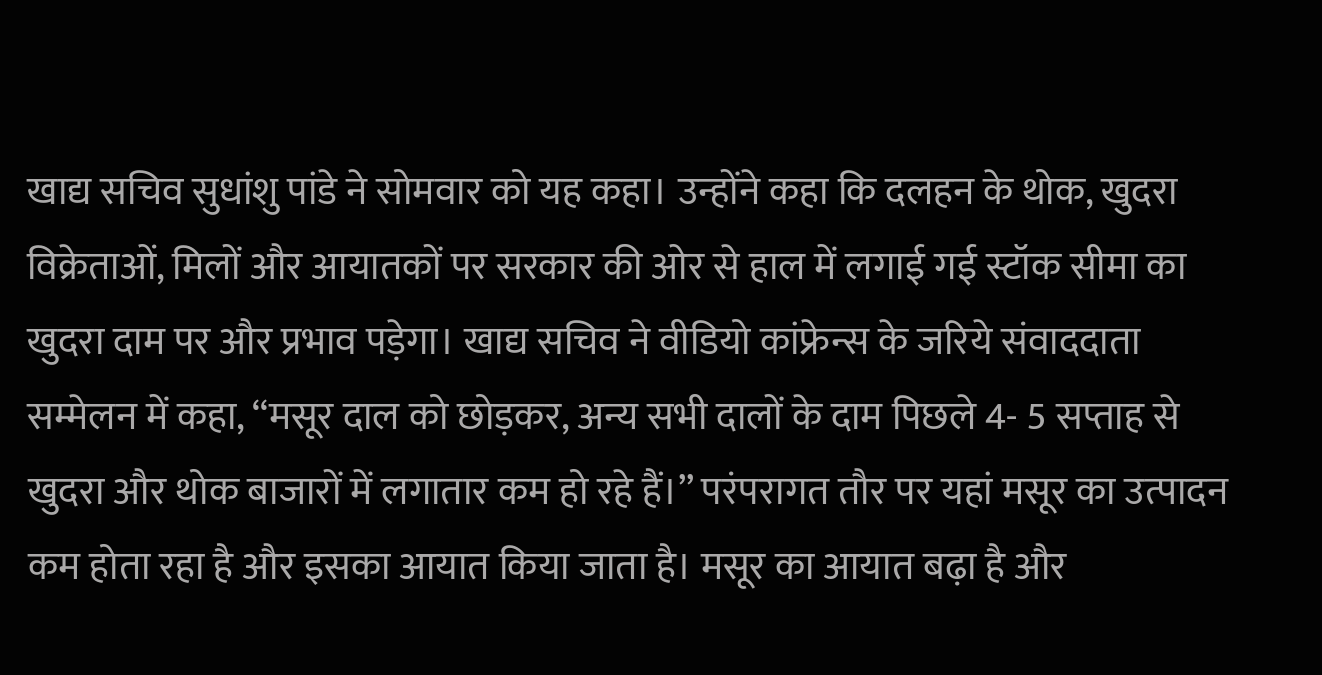खाद्य सचिव सुधांशु पांडे ने सोमवार को यह कहा। उन्होंने कहा कि दलहन के थोक, खुदरा विक्रेताओं, मिलों और आयातकों पर सरकार की ओर से हाल में लगाई गई स्टॉक सीमा का खुदरा दाम पर और प्रभाव पड़ेगा। खाद्य सचिव ने वीडियो कांफ्रेन्स के जरिये संवाददाता सम्मेलन में कहा, ‘‘मसूर दाल को छोड़कर, अन्य सभी दालों के दाम पिछले 4- 5 सप्ताह से खुदरा और थोक बाजारों में लगातार कम हो रहे हैं।’’ परंपरागत तौर पर यहां मसूर का उत्पादन कम होता रहा है और इसका आयात किया जाता है। मसूर का आयात बढ़ा है और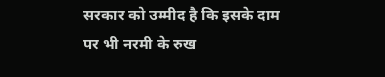सरकार को उम्मीद है कि इसके दाम पर भी नरमी के रुख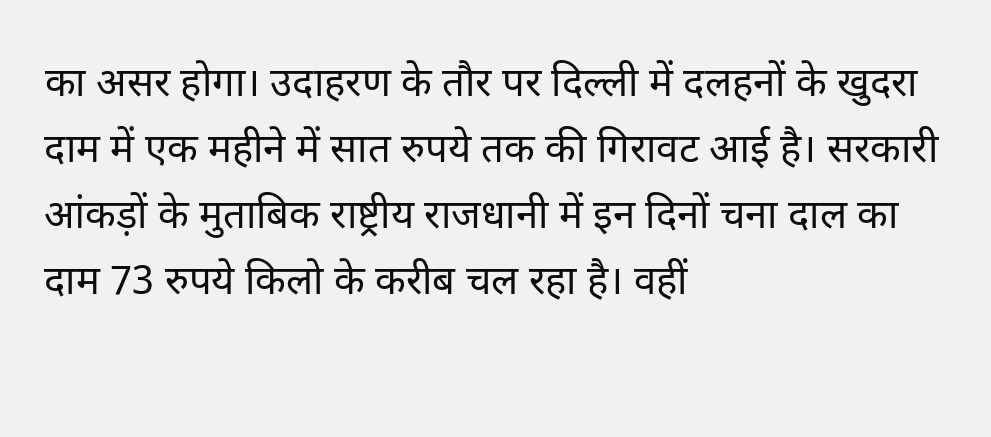का असर होगा। उदाहरण के तौर पर दिल्ली में दलहनों के खुदरा दाम में एक महीने में सात रुपये तक की गिरावट आई है। सरकारी आंकड़ों के मुताबिक राष्ट्रीय राजधानी में इन दिनों चना दाल का दाम 73 रुपये किलो के करीब चल रहा है। वहीं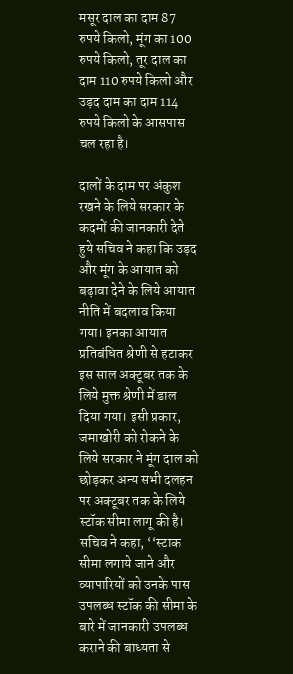मसूर दाल का दाम 87 रुपये किलो, मूंग का 100 रुपये किलो, तूर दाल का दाम 110 रुपये किलो और उड़द दाम का दाम 114 रुपये किलो के आसपास चल रहा है।

दालों के दाम पर अंकुश रखने के लिये सरकार के कदमों की जानकारी देते हुये सचिव ने कहा कि उड़द और मूंग के आयात को बढ़ावा देने के लिये आयात नीति में बदलाव किया गया। इनका आयात प्रतिबंधित श्रेणी से हटाकर इस साल अक्टूबर तक के लिये मुक्त श्रेणी में डाल दिया गया। इसी प्रकार, जमाखोरी को रोकने के लिये सरकार ने मूंग दाल को छोड़कर अन्य सभी दलहन पर अक्टूबर तक के लिये स्टॉक सीमा लागू की है। सचिव ने कहा, ‘‘स्टाक सीमा लगाये जाने और व्यापारियों को उनके पास उपलब्ध स्टॉक की सीमा के बारे में जानकारी उपलब्ध कराने की बाध्यता से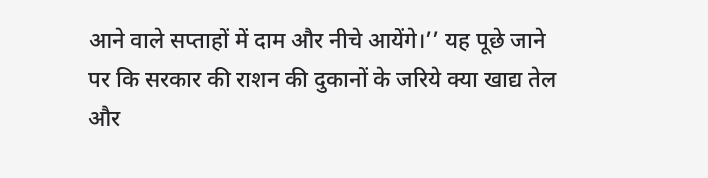आने वाले सप्ताहों में दाम और नीचे आयेंगे।’’ यह पूछे जाने पर कि सरकार की राशन की दुकानों के जरिये क्या खाद्य तेल और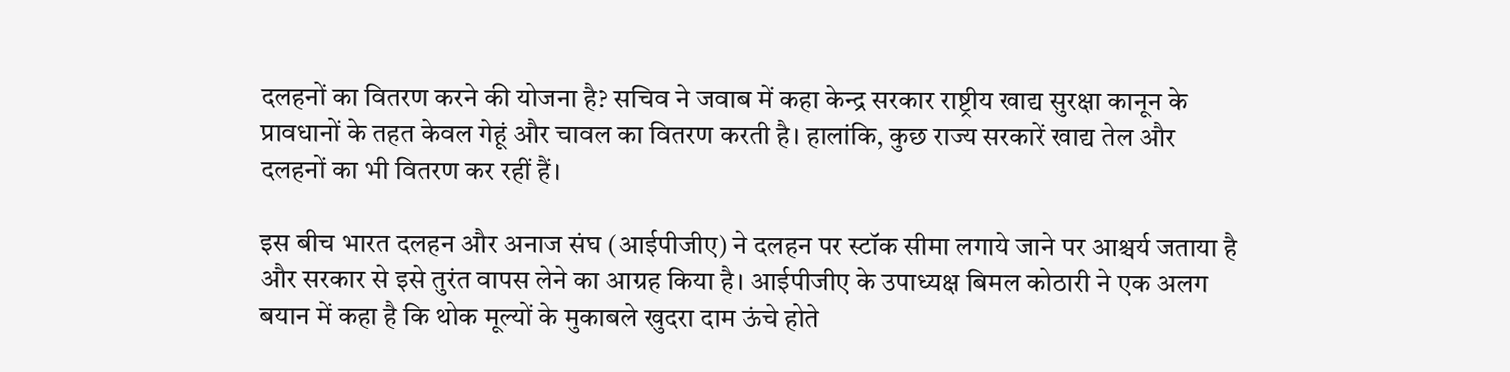दलहनों का वितरण करने की योजना है? सचिव ने जवाब में कहा केन्द्र सरकार राष्ट्रीय खाद्य सुरक्षा कानून के प्रावधानों के तहत केवल गेहूं और चावल का वितरण करती है। हालांकि, कुछ राज्य सरकारें खाद्य तेल और दलहनों का भी वितरण कर रहीं हैं।

इस बीच भारत दलहन और अनाज संघ (आईपीजीए) ने दलहन पर स्टॉक सीमा लगाये जाने पर आश्चर्य जताया है और सरकार से इसे तुरंत वापस लेने का आग्रह किया है। आईपीजीए के उपाध्यक्ष बिमल कोठारी ने एक अलग बयान में कहा है कि थोक मूल्यों के मुकाबले खुदरा दाम ऊंचे होते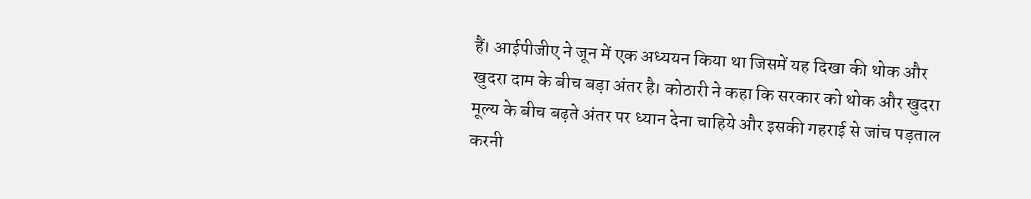हैं। आईपीजीए ने जून में एक अध्ययन किया था जिसमें यह दिखा की थोक और खुदरा दाम के बीच बड़ा अंतर है। कोठारी ने कहा कि सरकार को थोक और खुदरा मूल्य के बीच बढ़ते अंतर पर ध्यान देना चाहिये और इसकी गहराई से जांच पड़ताल करनी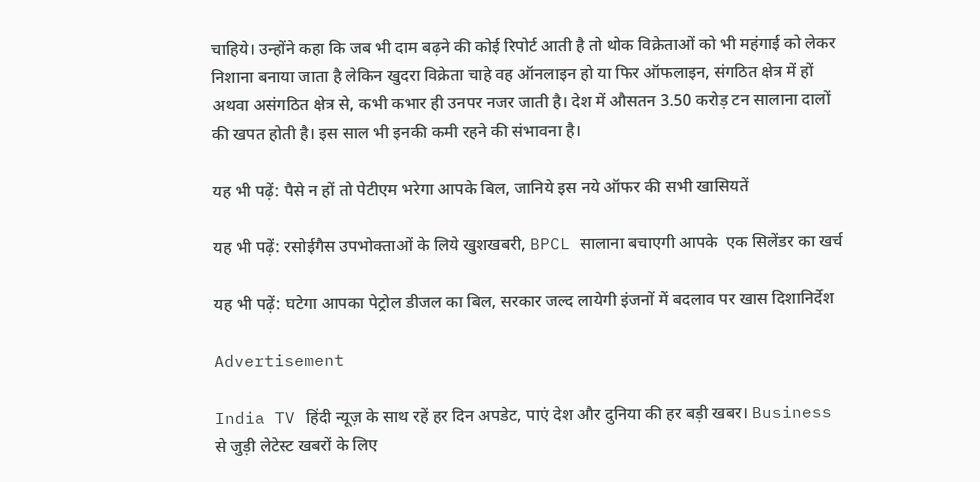चाहिये। उन्होंने कहा कि जब भी दाम बढ़ने की कोई रिपोर्ट आती है तो थोक विक्रेताओं को भी महंगाई को लेकर निशाना बनाया जाता है लेकिन खुदरा विक्रेता चाहे वह ऑनलाइन हो या फिर ऑफलाइन, संगठित क्षेत्र में हों अथवा असंगठित क्षेत्र से, कभी कभार ही उनपर नजर जाती है। देश में औसतन 3.50 करोड़ टन सालाना दालों की खपत होती है। इस साल भी इनकी कमी रहने की संभावना है।

यह भी पढ़ें: पैसे न हों तो पेटीएम भरेगा आपके बिल, जानिये इस नये ऑफर की सभी खासियतें

यह भी पढ़ें: रसोईगैस उपभोक्ताओं के लिये खुशखबरी, BPCL सालाना बचाएगी आपके  एक सिलेंडर का खर्च

यह भी पढ़ें: घटेगा आपका पेट्रोल डीजल का बिल, सरकार जल्द लायेगी इंजनों में बदलाव पर खास दिशानिर्देश

Advertisement

India TV हिंदी न्यूज़ के साथ रहें हर दिन अपडेट, पाएं देश और दुनिया की हर बड़ी खबर। Business से जुड़ी लेटेस्ट खबरों के लिए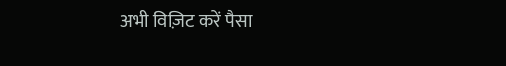अभी विज़िट करें पैसा